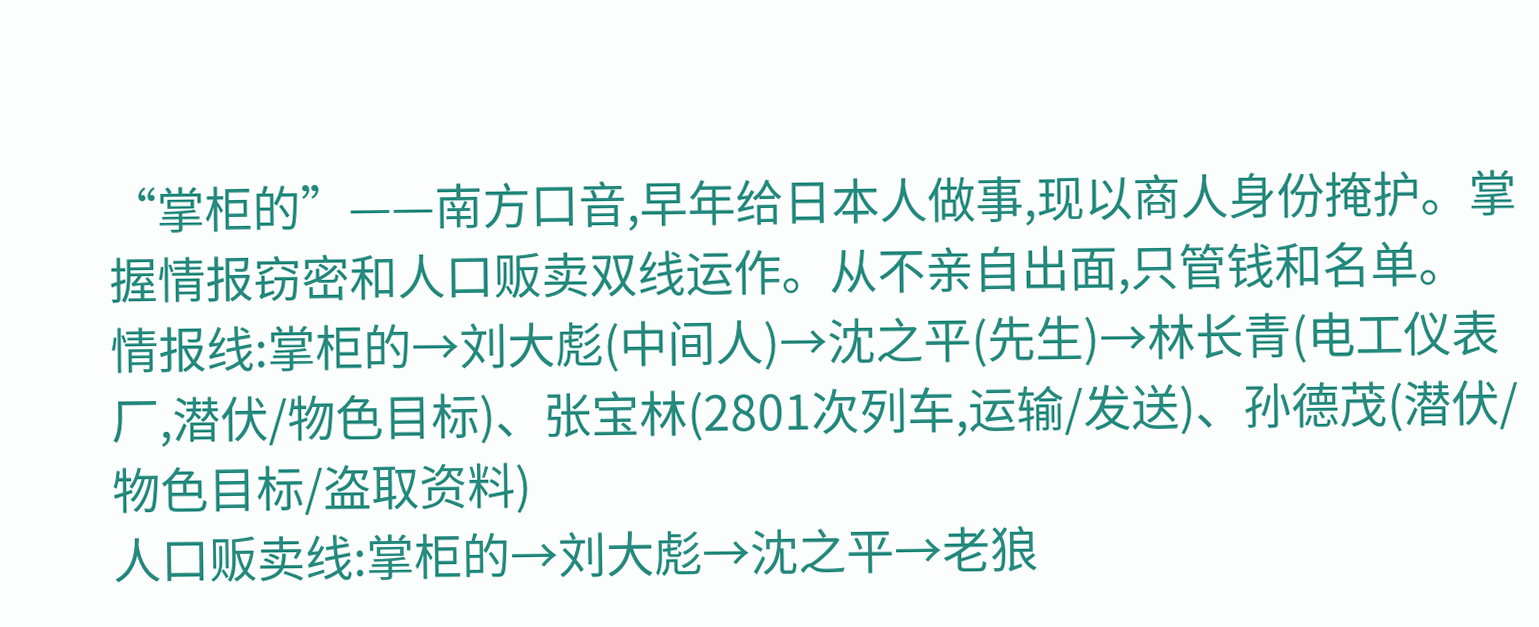“掌柜的”——南方口音,早年给日本人做事,现以商人身份掩护。掌握情报窃密和人口贩卖双线运作。从不亲自出面,只管钱和名单。
情报线:掌柜的→刘大彪(中间人)→沈之平(先生)→林长青(电工仪表厂,潜伏/物色目标)、张宝林(2801次列车,运输/发送)、孙德茂(潜伏/物色目标/盗取资料)
人口贩卖线:掌柜的→刘大彪→沈之平→老狼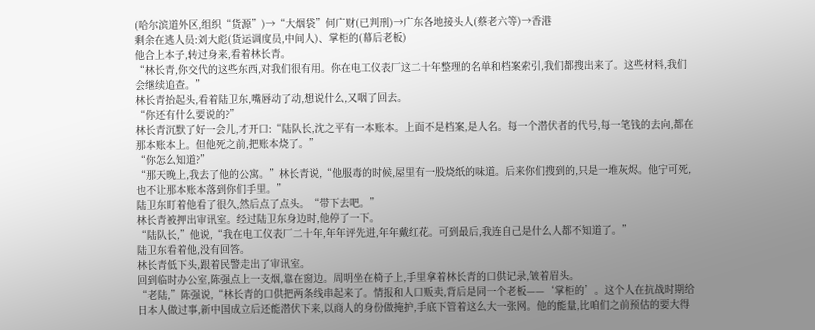(哈尔滨道外区,组织“货源”)→“大烟袋”何广财(已判刑)→广东各地接头人(蔡老六等)→香港
剩余在逃人员:刘大彪(货运调度员,中间人)、掌柜的(幕后老板)
他合上本子,转过身来,看着林长青。
“林长青,你交代的这些东西,对我们很有用。你在电工仪表厂这二十年整理的名单和档案索引,我们都搜出来了。这些材料,我们会继续追查。”
林长青抬起头,看着陆卫东,嘴唇动了动,想说什么,又咽了回去。
“你还有什么要说的?”
林长青沉默了好一会儿,才开口:“陆队长,沈之平有一本账本。上面不是档案,是人名。每一个潜伏者的代号,每一笔钱的去向,都在那本账本上。但他死之前,把账本烧了。”
“你怎么知道?”
“那天晚上,我去了他的公寓。”林长青说,“他服毒的时候,屋里有一股烧纸的味道。后来你们搜到的,只是一堆灰烬。他宁可死,也不让那本账本落到你们手里。”
陆卫东盯着他看了很久,然后点了点头。“带下去吧。”
林长青被押出审讯室。经过陆卫东身边时,他停了一下。
“陆队长,”他说,“我在电工仪表厂二十年,年年评先进,年年戴红花。可到最后,我连自己是什么人都不知道了。”
陆卫东看着他,没有回答。
林长青低下头,跟着民警走出了审讯室。
回到临时办公室,陈强点上一支烟,靠在窗边。周明坐在椅子上,手里拿着林长青的口供记录,皱着眉头。
“老陆,”陈强说,“林长青的口供把两条线串起来了。情报和人口贩卖,背后是同一个老板——‘掌柜的’。这个人在抗战时期给日本人做过事,新中国成立后还能潜伏下来,以商人的身份做掩护,手底下管着这么大一张网。他的能量,比咱们之前预估的要大得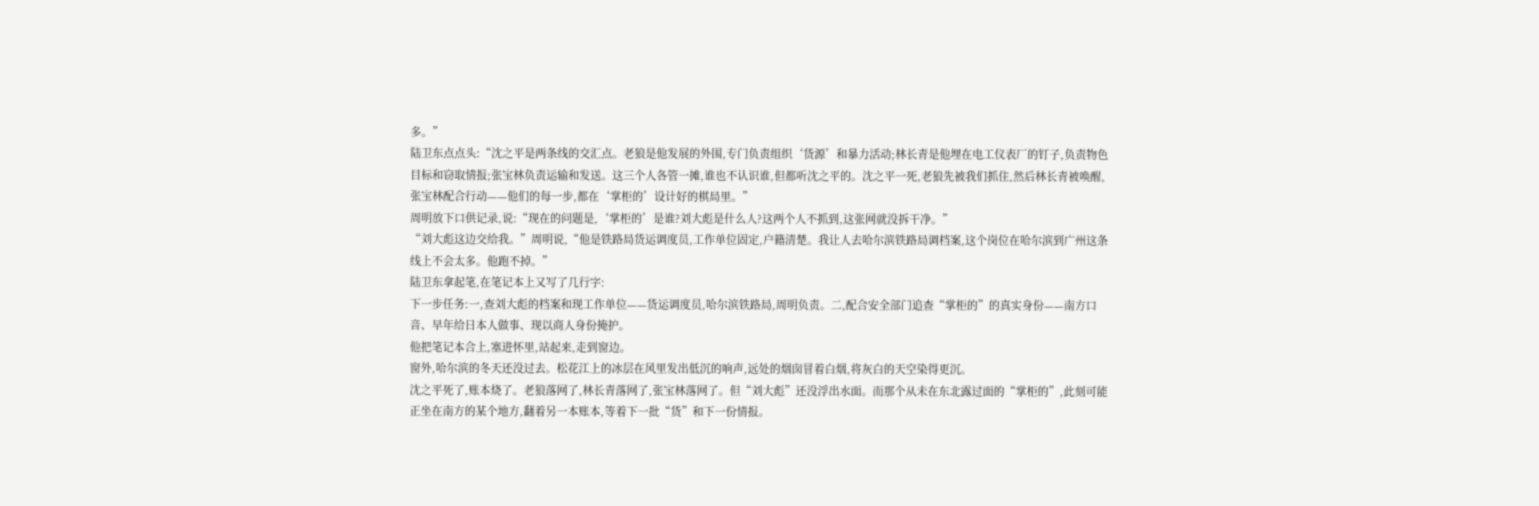多。”
陆卫东点点头:“沈之平是两条线的交汇点。老狼是他发展的外围,专门负责组织‘货源’和暴力活动;林长青是他埋在电工仪表厂的钉子,负责物色目标和窃取情报;张宝林负责运输和发送。这三个人各管一摊,谁也不认识谁,但都听沈之平的。沈之平一死,老狼先被我们抓住,然后林长青被唤醒,张宝林配合行动——他们的每一步,都在‘掌柜的’设计好的棋局里。”
周明放下口供记录,说:“现在的问题是,‘掌柜的’是谁?刘大彪是什么人?这两个人不抓到,这张网就没拆干净。”
“刘大彪这边交给我。”周明说,“他是铁路局货运调度员,工作单位固定,户籍清楚。我让人去哈尔滨铁路局调档案,这个岗位在哈尔滨到广州这条线上不会太多。他跑不掉。”
陆卫东拿起笔,在笔记本上又写了几行字:
下一步任务:一,查刘大彪的档案和现工作单位——货运调度员,哈尔滨铁路局,周明负责。二,配合安全部门追查“掌柜的”的真实身份——南方口音、早年给日本人做事、现以商人身份掩护。
他把笔记本合上,塞进怀里,站起来,走到窗边。
窗外,哈尔滨的冬天还没过去。松花江上的冰层在风里发出低沉的响声,远处的烟囱冒着白烟,将灰白的天空染得更沉。
沈之平死了,账本烧了。老狼落网了,林长青落网了,张宝林落网了。但“刘大彪”还没浮出水面。而那个从未在东北露过面的“掌柜的”,此刻可能正坐在南方的某个地方,翻着另一本账本,等着下一批“货”和下一份情报。